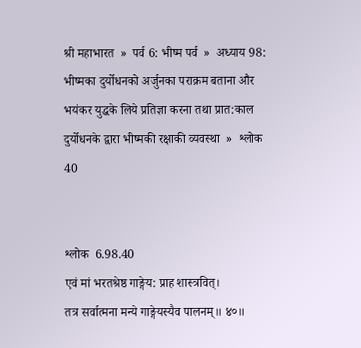श्री महाभारत  »  पर्व 6: भीष्म पर्व  »  अध्याय 98: भीष्मका दुर्योधनको अर्जुनका पराक्रम बताना और भयंकर युद्धके लिये प्रतिज्ञा करना तथा प्रात:काल दुर्योधनके द्वारा भीष्मकी रक्षाकी व्यवस्था  »  श्लोक 40


श्लोक  6.98.40
एवं मां भरतश्रेष्ठ गाङ्गेय: प्राह शास्त्रवित्।
तत्र सर्वात्मना मन्ये गाङ्गेयस्यैव पालनम्॥ ४०॥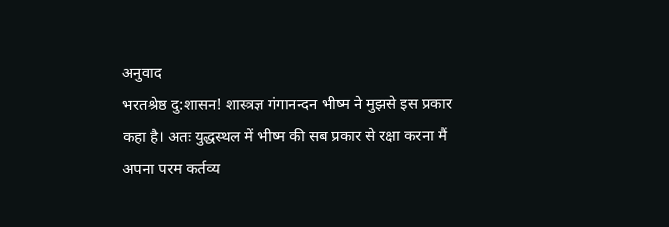अनुवाद
भरतश्रेष्ठ दु:शासन! शास्त्रज्ञ गंगानन्दन भीष्म ने मुझसे इस प्रकार कहा है। अतः युद्धस्थल में भीष्म की सब प्रकार से रक्षा करना मैं अपना परम कर्तव्य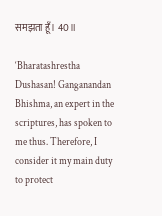समझता हूँ। 40॥

‘Bharatashrestha Dushasan! Ganganandan Bhishma, an expert in the scriptures, has spoken to me thus. Therefore, I consider it my main duty to protect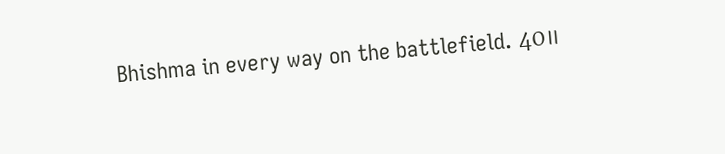Bhishma in every way on the battlefield. 40॥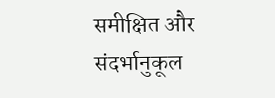समीक्षित और संदर्भानुकूल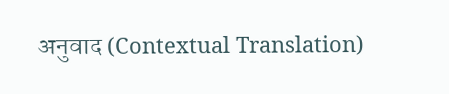अनुवाद (Contextual Translation)